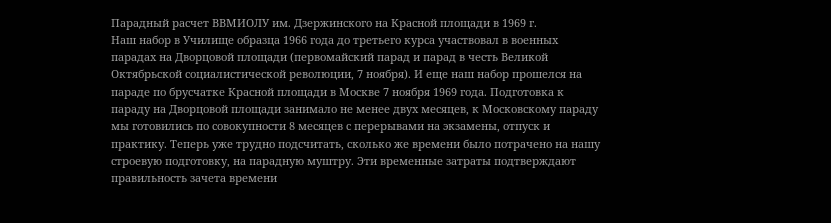Парадный расчет ВВМИОЛУ им. Дзержинского на Красной площади в 1969 г.
Наш набор в Училище образца 1966 года до третьего курса участвовал в военных парадах на Дворцовой площади (первомайский парад и парад в честь Великой Октябрьской социалистической революции, 7 ноября). И еще наш набор прошелся на параде по брусчатке Красной площади в Москве 7 ноября 1969 года. Подготовка к параду на Дворцовой площади занимало не менее двух месяцев, к Московскому параду мы готовились по совокупности 8 месяцев с перерывами на экзамены, отпуск и практику. Теперь уже трудно подсчитать, сколько же времени было потрачено на нашу строевую подготовку, на парадную муштру. Эти временные затраты подтверждают правильность зачета времени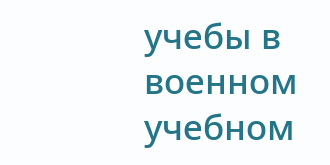учебы в военном учебном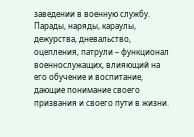заведении в военную службу. Парады, наряды, караулы, дежурства, дневальство, оцепления, патрули – функционал военнослужащих, влияющий на его обучение и воспитание, дающие понимание своего призвания и своего пути в жизни.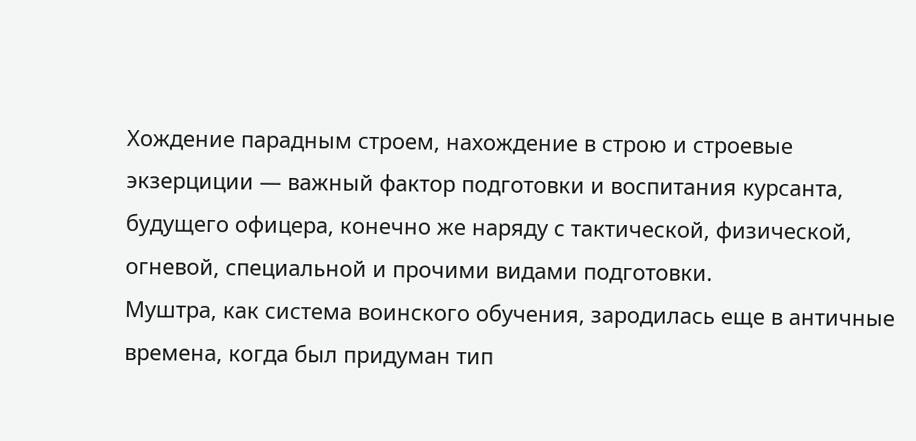Хождение парадным строем, нахождение в строю и строевые экзерциции — важный фактор подготовки и воспитания курсанта, будущего офицера, конечно же наряду с тактической, физической, огневой, специальной и прочими видами подготовки.
Муштра, как система воинского обучения, зародилась еще в античные времена, когда был придуман тип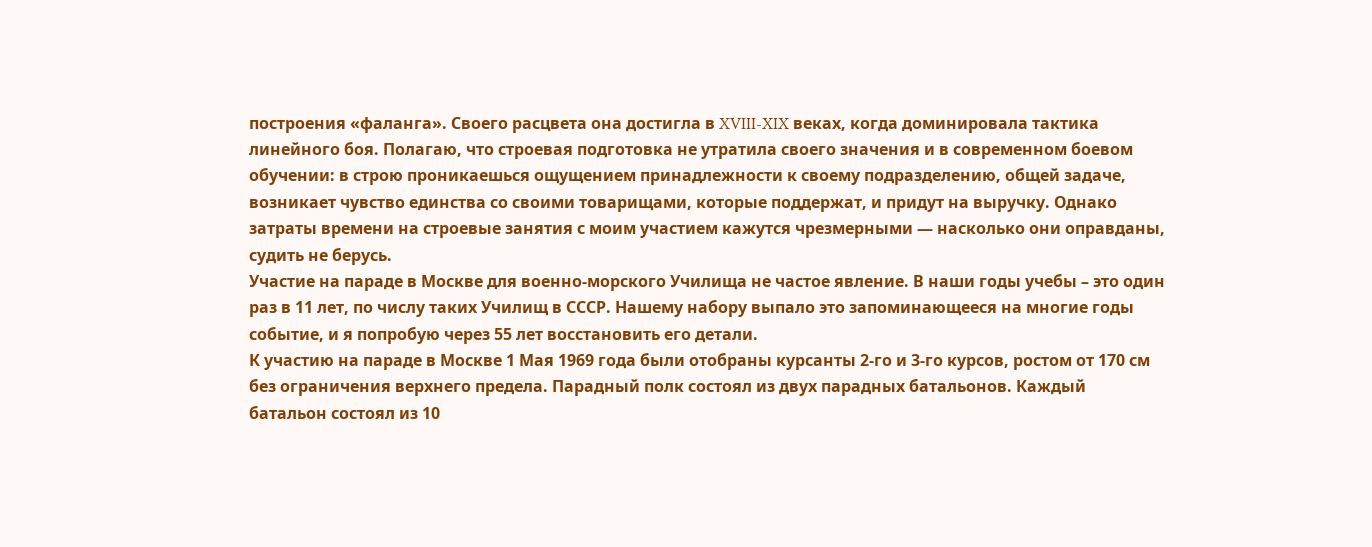построения «фаланга». Своего расцвета она достигла в XVIII-XIX веках, когда доминировала тактика линейного боя. Полагаю, что строевая подготовка не утратила своего значения и в современном боевом обучении: в строю проникаешься ощущением принадлежности к своему подразделению, общей задаче, возникает чувство единства со своими товарищами, которые поддержат, и придут на выручку. Однако затраты времени на строевые занятия с моим участием кажутся чрезмерными — насколько они оправданы, судить не берусь.
Участие на параде в Москве для военно-морского Училища не частое явление. В наши годы учебы – это один раз в 11 лет, по числу таких Училищ в СССР. Нашему набору выпало это запоминающееся на многие годы событие, и я попробую через 55 лет восстановить его детали.
К участию на параде в Москве 1 Мая 1969 года были отобраны курсанты 2-го и 3-го курсов, ростом от 170 см без ограничения верхнего предела. Парадный полк состоял из двух парадных батальонов. Каждый батальон состоял из 10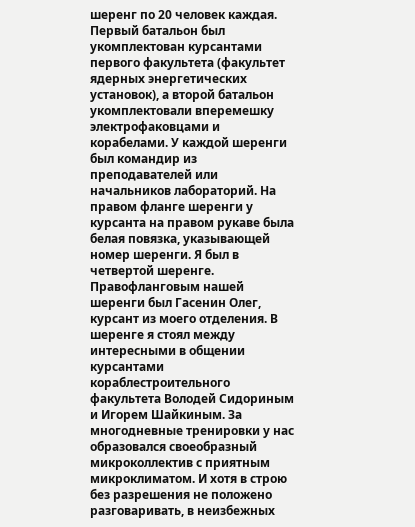шеренг по 20 человек каждая. Первый батальон был укомплектован курсантами первого факультета (факультет ядерных энергетических установок), а второй батальон укомплектовали вперемешку электрофаковцами и корабелами. У каждой шеренги был командир из преподавателей или начальников лабораторий. На правом фланге шеренги у курсанта на правом рукаве была белая повязка, указывающей номер шеренги. Я был в четвертой шеренге. Правофланговым нашей шеренги был Гасенин Олег, курсант из моего отделения. В шеренге я стоял между интересными в общении курсантами кораблестроительного факультета Володей Сидориным и Игорем Шайкиным. За многодневные тренировки у нас образовался своеобразный микроколлектив с приятным микроклиматом. И хотя в строю без разрешения не положено разговаривать, в неизбежных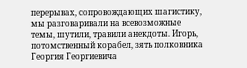перерывах, сопровождающих шагистику, мы разговаривали на всевозможные темы, шутили, травили анекдоты. Игорь, потомственный корабел, зять полковника Георгия Георгиевича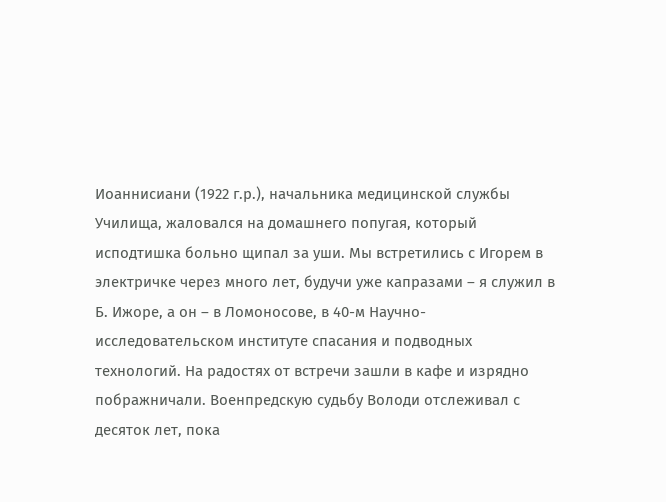Иоаннисиани (1922 г.р.), начальника медицинской службы Училища, жаловался на домашнего попугая, который исподтишка больно щипал за уши. Мы встретились с Игорем в электричке через много лет, будучи уже капразами – я служил в Б. Ижоре, а он – в Ломоносове, в 40-м Научно-исследовательском институте спасания и подводных технологий. На радостях от встречи зашли в кафе и изрядно пображничали. Военпредскую судьбу Володи отслеживал с десяток лет, пока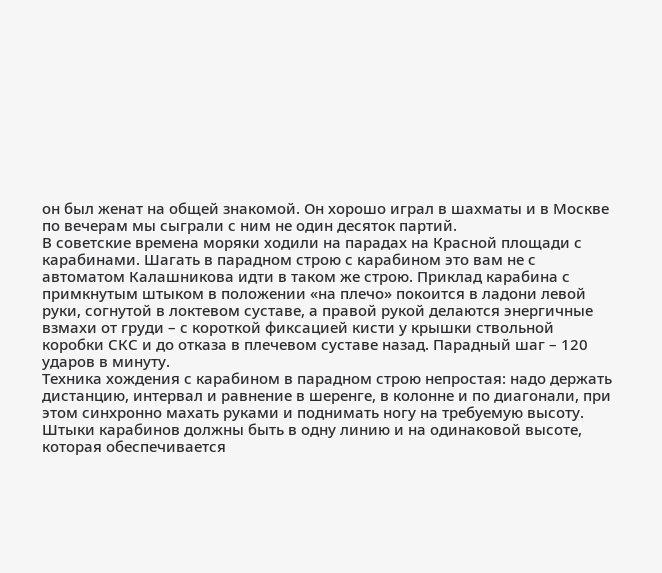он был женат на общей знакомой. Он хорошо играл в шахматы и в Москве по вечерам мы сыграли с ним не один десяток партий.
В советские времена моряки ходили на парадах на Красной площади с карабинами. Шагать в парадном строю с карабином это вам не с автоматом Калашникова идти в таком же строю. Приклад карабина с примкнутым штыком в положении «на плечо» покоится в ладони левой руки, согнутой в локтевом суставе, а правой рукой делаются энергичные взмахи от груди – с короткой фиксацией кисти у крышки ствольной коробки СКС и до отказа в плечевом суставе назад. Парадный шаг – 120 ударов в минуту.
Техника хождения с карабином в парадном строю непростая: надо держать дистанцию, интервал и равнение в шеренге, в колонне и по диагонали, при этом синхронно махать руками и поднимать ногу на требуемую высоту. Штыки карабинов должны быть в одну линию и на одинаковой высоте, которая обеспечивается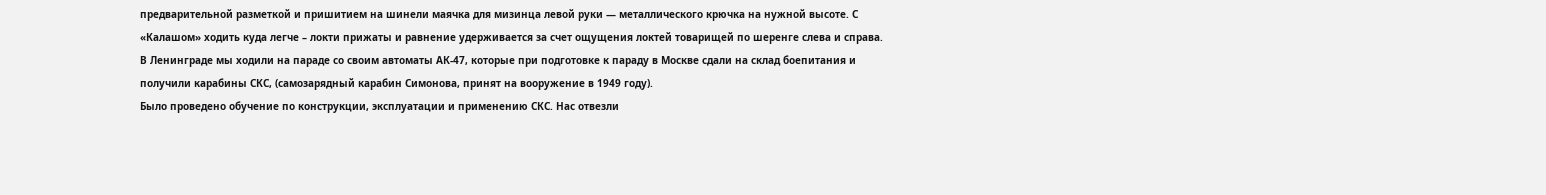предварительной разметкой и пришитием на шинели маячка для мизинца левой руки — металлического крючка на нужной высоте. С «Калашом» ходить куда легче – локти прижаты и равнение удерживается за счет ощущения локтей товарищей по шеренге слева и справа.
В Ленинграде мы ходили на параде со своим автоматы АК-47, которые при подготовке к параду в Москве сдали на склад боепитания и получили карабины СКС, (самозарядный карабин Симонова, принят на вооружение в 1949 году).
Было проведено обучение по конструкции, эксплуатации и применению СКС. Нас отвезли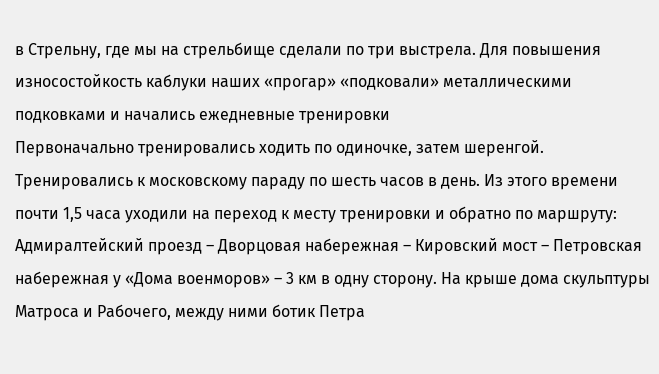в Стрельну, где мы на стрельбище сделали по три выстрела. Для повышения износостойкость каблуки наших «прогар» «подковали» металлическими подковками и начались ежедневные тренировки
Первоначально тренировались ходить по одиночке, затем шеренгой. Тренировались к московскому параду по шесть часов в день. Из этого времени почти 1,5 часа уходили на переход к месту тренировки и обратно по маршруту: Адмиралтейский проезд – Дворцовая набережная – Кировский мост – Петровская набережная у «Дома военморов» – 3 км в одну сторону. На крыше дома скульптуры Матроса и Рабочего, между ними ботик Петра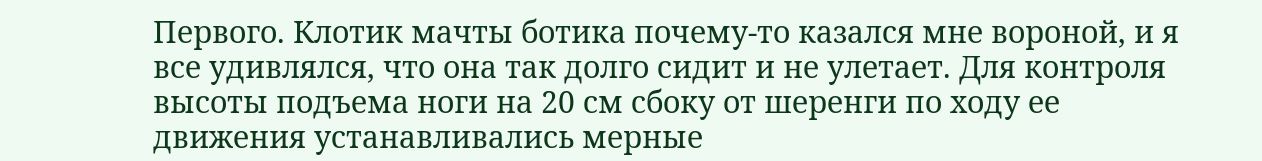Первого. Клотик мачты ботика почему-то казался мне вороной, и я все удивлялся, что она так долго сидит и не улетает. Для контроля высоты подъема ноги на 20 см сбоку от шеренги по ходу ее движения устанавливались мерные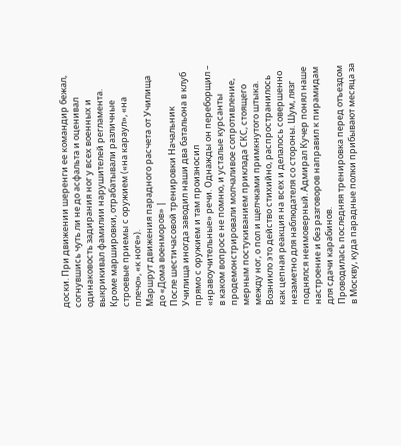доски. При движении шеренги ее командир бежал, согнувшись чуть ли не до асфальта и оценивал одинаковость задирания ног у всех военных и выкрикивал фамилии нарушителей регламента. Кроме маршировки, отрабатывали различные строевые приемы с оружием («на караул», «на плечо», «к ноге»).
Маршрут движения парадного расчета от Училища до «Дома военморов» |
После шестичасовой тренировки Начальник Училища иногда заводил наши два батальона в клуб прямо с оружием и там произносил «нравоучительные» речи. Однажды он переборщил – в каком вопросе не помню, и усталые курсанты продемонстрировали молчаливое сопротивление, мерным постукиванием приклада СКС, стоящего между ног, о пол и щелчками примкнутого штыка. Возникло это действо стихийно, распространилось как цепная реакция на всех и делалось совершенно незаметно для наблюдателя со стороны. Шум, лязг поднялся неимоверный. Адмирал Кучер понял наше настроение и без разговоров направил к пирамидам для сдачи карабинов.
Проводилась последняя тренировка перед отъездом в Москву, куда парадные полки прибывают месяца за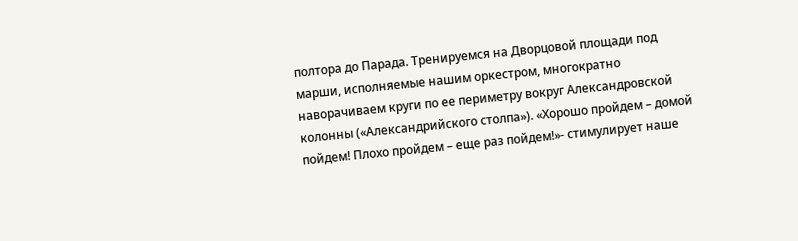полтора до Парада. Тренируемся на Дворцовой площади под марши, исполняемые нашим оркестром, многократно наворачиваем круги по ее периметру вокруг Александровской колонны («Александрийского столпа»). «Хорошо пройдем – домой пойдем! Плохо пройдем – еще раз пойдем!»- стимулирует наше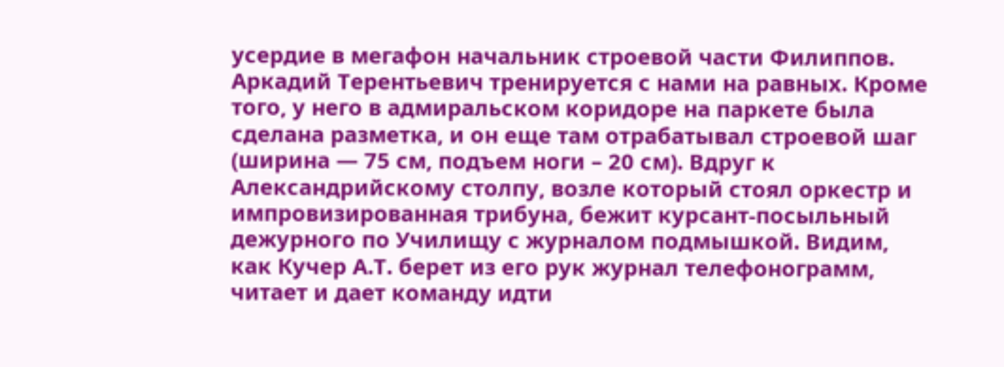усердие в мегафон начальник строевой части Филиппов. Аркадий Терентьевич тренируется с нами на равных. Кроме того, у него в адмиральском коридоре на паркете была сделана разметка, и он еще там отрабатывал строевой шаг (ширина — 75 см, подъем ноги – 20 см). Вдруг к Александрийскому столпу, возле который стоял оркестр и импровизированная трибуна, бежит курсант-посыльный дежурного по Училищу с журналом подмышкой. Видим, как Кучер А.Т. берет из его рук журнал телефонограмм, читает и дает команду идти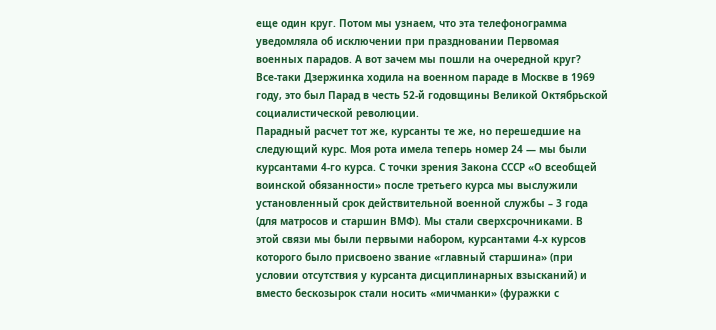еще один круг. Потом мы узнаем, что эта телефонограмма уведомляла об исключении при праздновании Первомая военных парадов. А вот зачем мы пошли на очередной круг?
Все-таки Дзержинка ходила на военном параде в Москве в 1969 году, это был Парад в честь 52-й годовщины Великой Октябрьской социалистической революции.
Парадный расчет тот же, курсанты те же, но перешедшие на следующий курс. Моя рота имела теперь номер 24 — мы были курсантами 4-го курса. С точки зрения Закона СССР «О всеобщей воинской обязанности» после третьего курса мы выслужили установленный срок действительной военной службы – 3 года (для матросов и старшин ВМФ). Мы стали сверхсрочниками. В этой связи мы были первыми набором, курсантами 4-х курсов которого было присвоено звание «главный старшина» (при условии отсутствия у курсанта дисциплинарных взысканий) и вместо бескозырок стали носить «мичманки» (фуражки с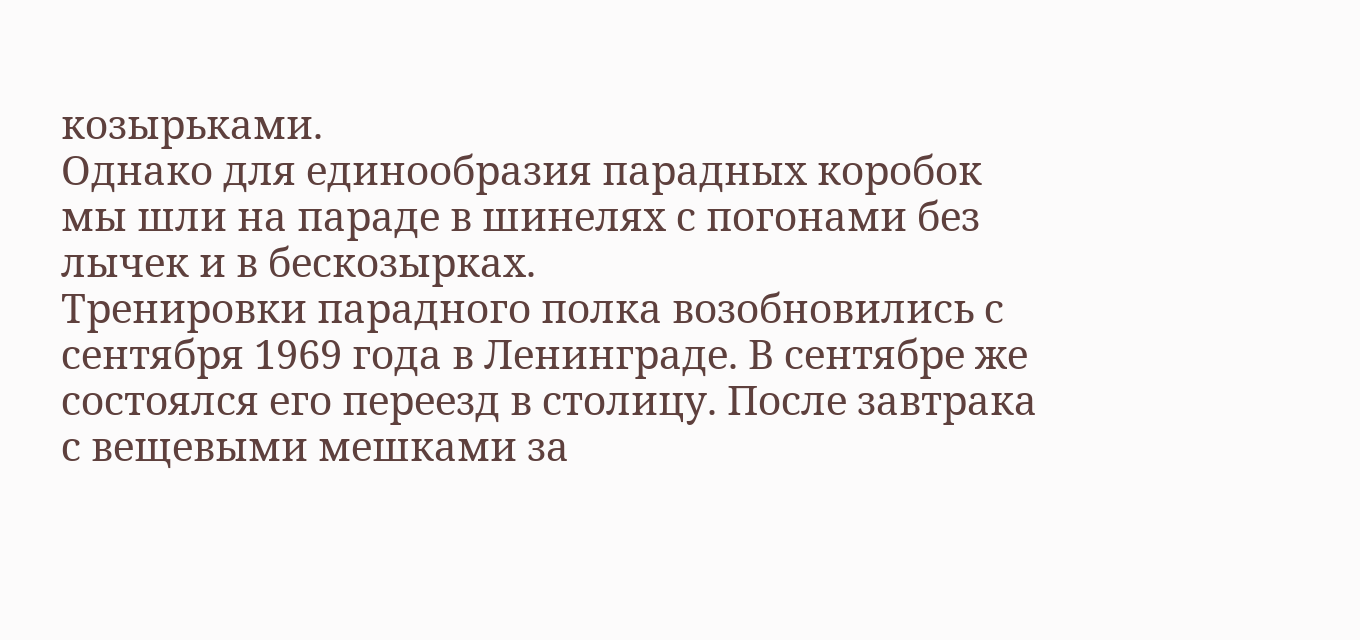козырьками.
Однако для единообразия парадных коробок мы шли на параде в шинелях с погонами без лычек и в бескозырках.
Тренировки парадного полка возобновились с сентября 1969 года в Ленинграде. В сентябре же состоялся его переезд в столицу. После завтрака с вещевыми мешками за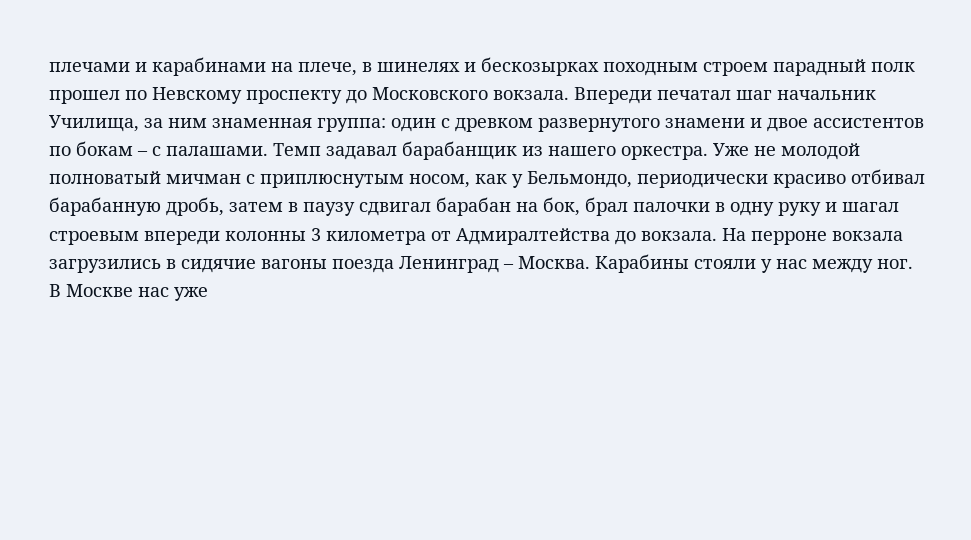плечами и карабинами на плече, в шинелях и бескозырках походным строем парадный полк прошел по Невскому проспекту до Московского вокзала. Впереди печатал шаг начальник Училища, за ним знаменная группа: один с древком развернутого знамени и двое ассистентов по бокам – с палашами. Темп задавал барабанщик из нашего оркестра. Уже не молодой полноватый мичман с приплюснутым носом, как у Бельмондо, периодически красиво отбивал барабанную дробь, затем в паузу сдвигал барабан на бок, брал палочки в одну руку и шагал строевым впереди колонны 3 километра от Адмиралтейства до вокзала. На перроне вокзала загрузились в сидячие вагоны поезда Ленинград – Москва. Карабины стояли у нас между ног.
В Москве нас уже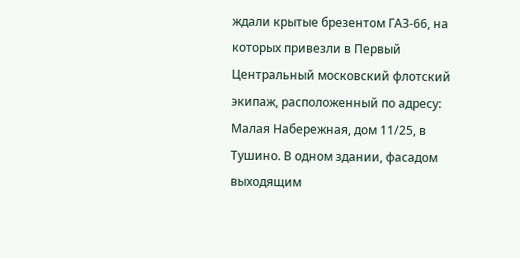ждали крытые брезентом ГАЗ-66, на которых привезли в Первый Центральный московский флотский экипаж, расположенный по адресу: Малая Набережная, дом 11/25, в Тушино. В одном здании, фасадом выходящим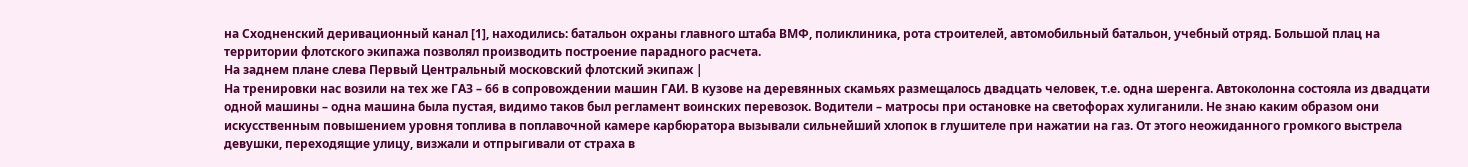на Сходненский деривационный канал [1], находились: батальон охраны главного штаба ВМФ, поликлиника, рота строителей, автомобильный батальон, учебный отряд. Большой плац на территории флотского экипажа позволял производить построение парадного расчета.
На заднем плане слева Первый Центральный московский флотский экипаж |
На тренировки нас возили на тех же ГАЗ – 66 в сопровождении машин ГАИ. В кузове на деревянных скамьях размещалось двадцать человек, т.е. одна шеренга. Автоколонна состояла из двадцати одной машины – одна машина была пустая, видимо таков был регламент воинских перевозок. Водители – матросы при остановке на светофорах хулиганили. Не знаю каким образом они искусственным повышением уровня топлива в поплавочной камере карбюратора вызывали сильнейший хлопок в глушителе при нажатии на газ. От этого неожиданного громкого выстрела девушки, переходящие улицу, визжали и отпрыгивали от страха в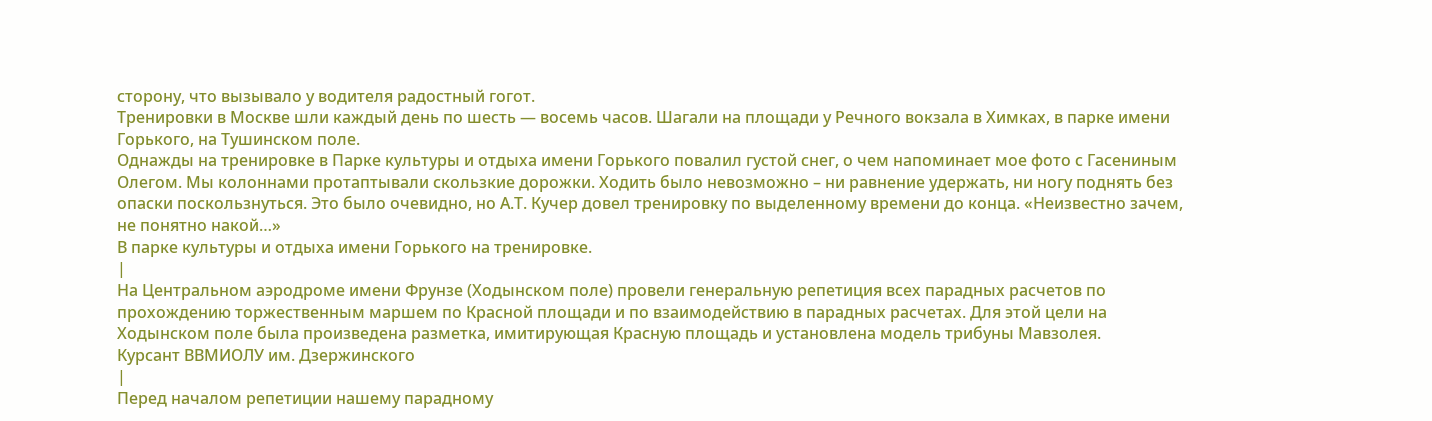сторону, что вызывало у водителя радостный гогот.
Тренировки в Москве шли каждый день по шесть — восемь часов. Шагали на площади у Речного вокзала в Химках, в парке имени Горького, на Тушинском поле.
Однажды на тренировке в Парке культуры и отдыха имени Горького повалил густой снег, о чем напоминает мое фото с Гасениным Олегом. Мы колоннами протаптывали скользкие дорожки. Ходить было невозможно – ни равнение удержать, ни ногу поднять без опаски поскользнуться. Это было очевидно, но А.Т. Кучер довел тренировку по выделенному времени до конца. «Неизвестно зачем, не понятно накой…»
В парке культуры и отдыха имени Горького на тренировке.
|
На Центральном аэродроме имени Фрунзе (Ходынском поле) провели генеральную репетиция всех парадных расчетов по прохождению торжественным маршем по Красной площади и по взаимодействию в парадных расчетах. Для этой цели на Ходынском поле была произведена разметка, имитирующая Красную площадь и установлена модель трибуны Мавзолея.
Курсант ВВМИОЛУ им. Дзержинского
|
Перед началом репетиции нашему парадному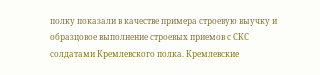полку показали в качестве примера строевую выучку и образцовое выполнение строевых приемов с СКС солдатами Кремлевского полка. Кремлевские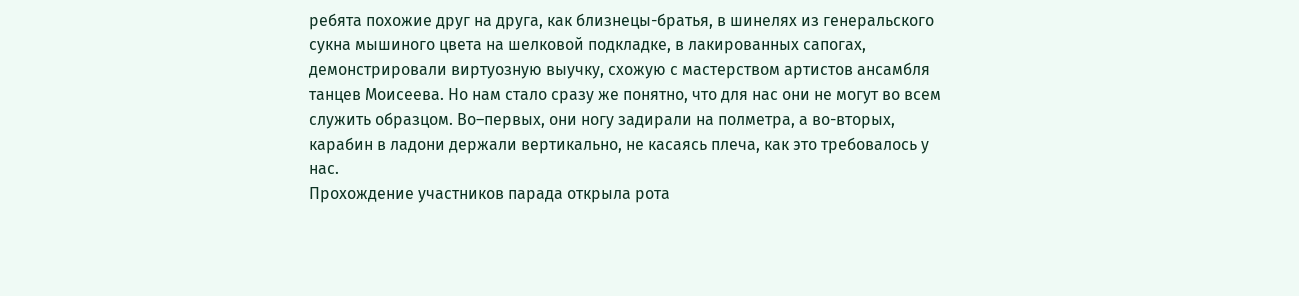ребята похожие друг на друга, как близнецы-братья, в шинелях из генеральского сукна мышиного цвета на шелковой подкладке, в лакированных сапогах, демонстрировали виртуозную выучку, схожую с мастерством артистов ансамбля танцев Моисеева. Но нам стало сразу же понятно, что для нас они не могут во всем служить образцом. Во–первых, они ногу задирали на полметра, а во-вторых, карабин в ладони держали вертикально, не касаясь плеча, как это требовалось у нас.
Прохождение участников парада открыла рота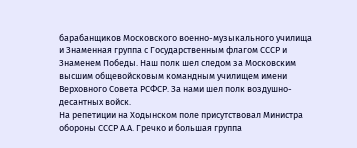барабанщиков Московского военно-музыкального училища и Знаменная группа с Государственным флагом СССР и Знаменем Победы. Наш полк шел следом за Московским высшим общевойсковым командным училищем имени Верховного Совета РСФСР. За нами шел полк воздушно-десантных войск.
На репетиции на Ходынском поле присутствовал Министра обороны СССР А.А. Гречко и большая группа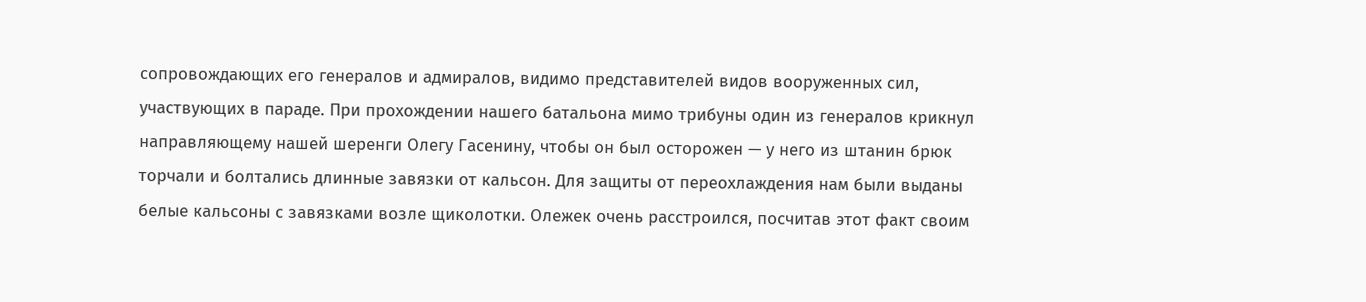сопровождающих его генералов и адмиралов, видимо представителей видов вооруженных сил, участвующих в параде. При прохождении нашего батальона мимо трибуны один из генералов крикнул направляющему нашей шеренги Олегу Гасенину, чтобы он был осторожен — у него из штанин брюк торчали и болтались длинные завязки от кальсон. Для защиты от переохлаждения нам были выданы белые кальсоны с завязками возле щиколотки. Олежек очень расстроился, посчитав этот факт своим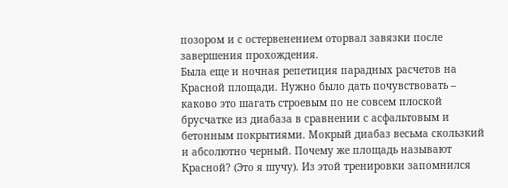позором и с остервенением оторвал завязки после завершения прохождения.
Была еще и ночная репетиция парадных расчетов на Красной площади. Нужно было дать почувствовать – каково это шагать строевым по не совсем плоской брусчатке из диабаза в сравнении с асфальтовым и бетонным покрытиями. Мокрый диабаз весьма скользкий и абсолютно черный. Почему же площадь называют Красной? (Это я шучу). Из этой тренировки запомнился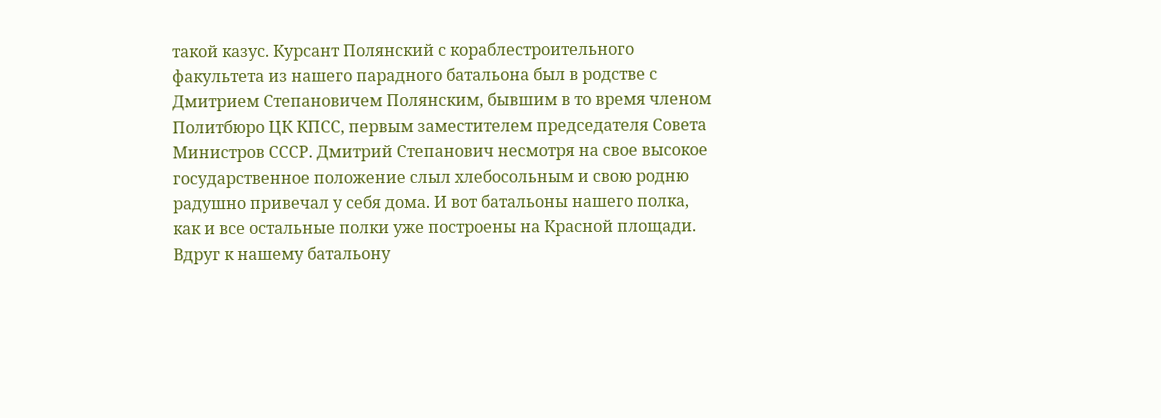такой казус. Курсант Полянский с кораблестроительного факультета из нашего парадного батальона был в родстве с Дмитрием Степановичем Полянским, бывшим в то время членом Политбюро ЦК КПСС, первым заместителем председателя Совета Министров СССР. Дмитрий Степанович несмотря на свое высокое государственное положение слыл хлебосольным и свою родню радушно привечал у себя дома. И вот батальоны нашего полка, как и все остальные полки уже построены на Красной площади. Вдруг к нашему батальону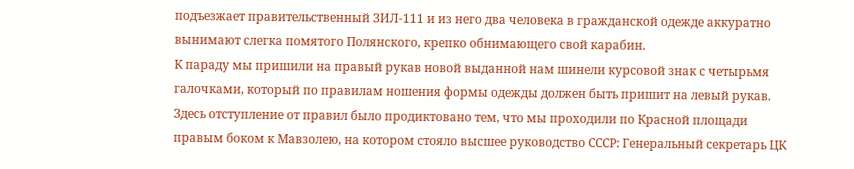подъезжает правительственный ЗИЛ-111 и из него два человека в гражданской одежде аккуратно вынимают слегка помятого Полянского, крепко обнимающего свой карабин.
К параду мы пришили на правый рукав новой выданной нам шинели курсовой знак с четырьмя галочками, который по правилам ношения формы одежды должен быть пришит на левый рукав. Здесь отступление от правил было продиктовано тем, что мы проходили по Красной площади правым боком к Мавзолею, на котором стояло высшее руководство СССР: Генеральный секретарь ЦК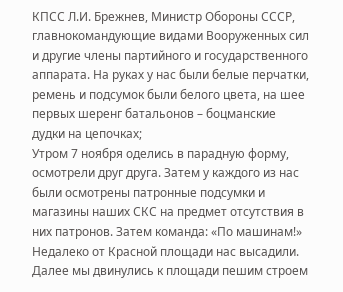КПСС Л.И. Брежнев, Министр Обороны СССР, главнокомандующие видами Вооруженных сил и другие члены партийного и государственного аппарата. На руках у нас были белые перчатки, ремень и подсумок были белого цвета, на шее первых шеренг батальонов – боцманские дудки на цепочках;
Утром 7 ноября оделись в парадную форму, осмотрели друг друга. Затем у каждого из нас были осмотрены патронные подсумки и магазины наших СКС на предмет отсутствия в них патронов. Затем команда: «По машинам!» Недалеко от Красной площади нас высадили. Далее мы двинулись к площади пешим строем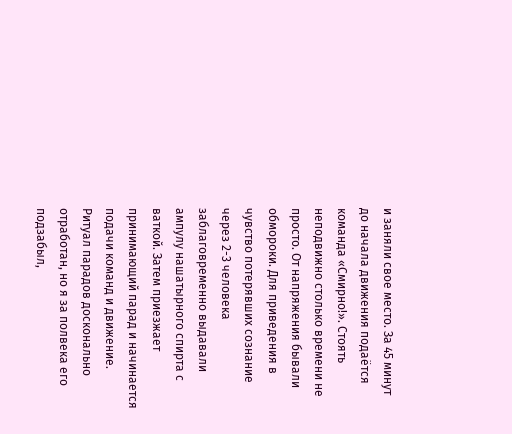и заняли свое место. За 45 минут до начала движения подаётся команда «Смирно!». Стоять неподвижно столько времени не просто. От напряжения бывали обмороки. Для приведения в чувство потерявших сознание через 2-3 человека заблаговременно выдавали ампулу нашатырного спирта с ваткой. Затем приезжает принимающий парад и начинается подачи команд и движение. Ритуал парадов досконально отработан, но я за полвека его подзабыл,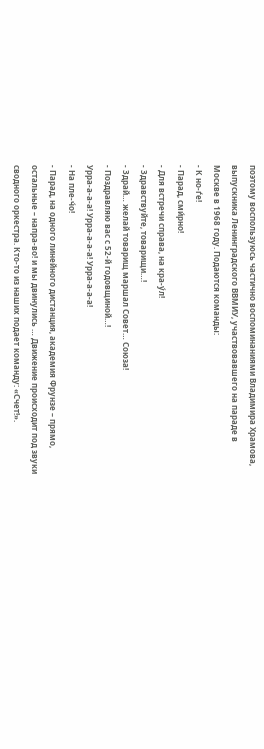поэтому воспользуюсь частично воспоминаниями Владимира Храмова, выпускника Ленинградского ВВМИУ, участвовавшего на параде в Москве в 1968 году. Подаются команды:
- К но-ѓе!
- Парад, сми́рно!
- Для встречи справа, на кра-у́л!
- Здравствуйте, товарищи…!
- Здрай… желай товарищ маршал Совет… Союза!
- Поздравляю вас с 52-й годовщиной…!
Урра-а-а-а! Урра-а-а-а! Урра-а-а-а!
- На пле-ч́о!
- Парад, на одного линейного дистанция, академия Фрунзе – прямо, остальные – напра-во! и мы двинулись … Движение происходит под звуки сводного оркестра. Кто-то из наших подает команду: «Счет!».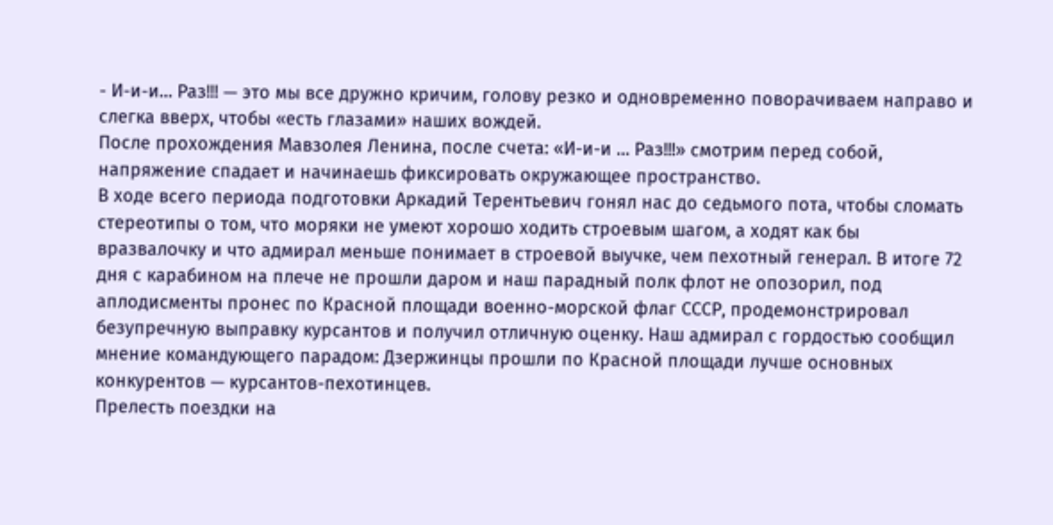- И-и-и… Раз!!! — это мы все дружно кричим, голову резко и одновременно поворачиваем направо и слегка вверх, чтобы «есть глазами» наших вождей.
После прохождения Мавзолея Ленина, после счета: «И-и-и … Раз!!!» смотрим перед собой, напряжение спадает и начинаешь фиксировать окружающее пространство.
В ходе всего периода подготовки Аркадий Терентьевич гонял нас до седьмого пота, чтобы сломать стереотипы о том, что моряки не умеют хорошо ходить строевым шагом, а ходят как бы вразвалочку и что адмирал меньше понимает в строевой выучке, чем пехотный генерал. В итоге 72 дня с карабином на плече не прошли даром и наш парадный полк флот не опозорил, под аплодисменты пронес по Красной площади военно-морской флаг СССР, продемонстрировал безупречную выправку курсантов и получил отличную оценку. Наш адмирал с гордостью сообщил мнение командующего парадом: Дзержинцы прошли по Красной площади лучше основных конкурентов — курсантов-пехотинцев.
Прелесть поездки на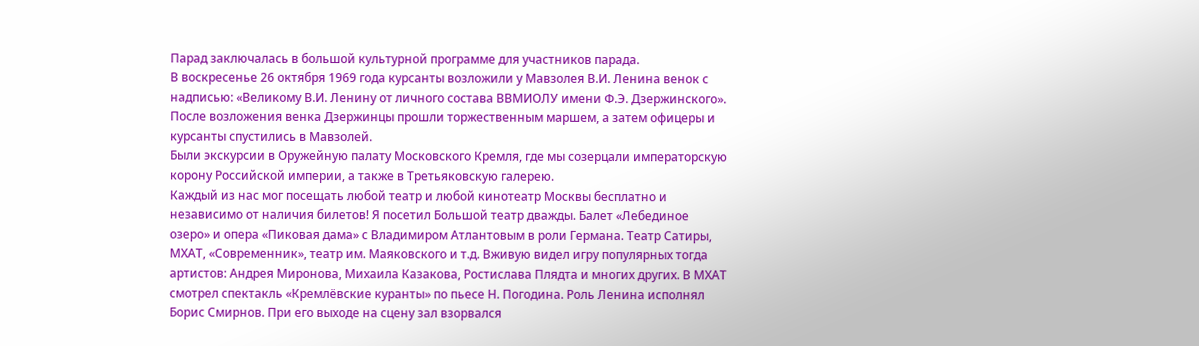Парад заключалась в большой культурной программе для участников парада.
В воскресенье 26 октября 1969 года курсанты возложили у Мавзолея В.И. Ленина венок с надписью: «Великому В.И. Ленину от личного состава ВВМИОЛУ имени Ф.Э. Дзержинского». После возложения венка Дзержинцы прошли торжественным маршем, а затем офицеры и курсанты спустились в Мавзолей.
Были экскурсии в Оружейную палату Московского Кремля, где мы созерцали императорскую корону Российской империи, а также в Третьяковскую галерею.
Каждый из нас мог посещать любой театр и любой кинотеатр Москвы бесплатно и независимо от наличия билетов! Я посетил Большой театр дважды. Балет «Лебединое озеро» и опера «Пиковая дама» с Владимиром Атлантовым в роли Германа. Театр Сатиры, МХАТ, «Современник», театр им. Маяковского и т.д. Вживую видел игру популярных тогда артистов: Андрея Миронова, Михаила Казакова, Ростислава Плядта и многих других. В МХАТ смотрел спектакль «Кремлёвские куранты» по пьесе Н. Погодина. Роль Ленина исполнял Борис Смирнов. При его выходе на сцену зал взорвался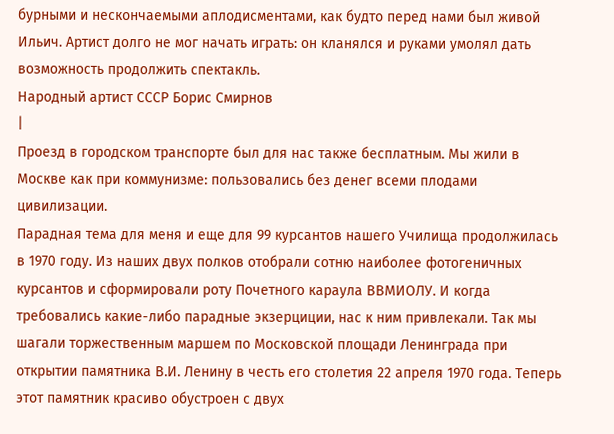бурными и нескончаемыми аплодисментами, как будто перед нами был живой Ильич. Артист долго не мог начать играть: он кланялся и руками умолял дать возможность продолжить спектакль.
Народный артист СССР Борис Смирнов
|
Проезд в городском транспорте был для нас также бесплатным. Мы жили в Москве как при коммунизме: пользовались без денег всеми плодами цивилизации.
Парадная тема для меня и еще для 99 курсантов нашего Училища продолжилась в 1970 году. Из наших двух полков отобрали сотню наиболее фотогеничных курсантов и сформировали роту Почетного караула ВВМИОЛУ. И когда требовались какие-либо парадные экзерциции, нас к ним привлекали. Так мы шагали торжественным маршем по Московской площади Ленинграда при открытии памятника В.И. Ленину в честь его столетия 22 апреля 1970 года. Теперь этот памятник красиво обустроен с двух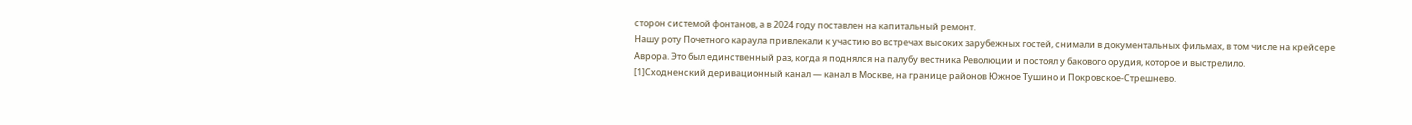сторон системой фонтанов, а в 2024 году поставлен на капитальный ремонт.
Нашу роту Почетного караула привлекали к участию во встречах высоких зарубежных гостей, снимали в документальных фильмах, в том числе на крейсере Аврора. Это был единственный раз, когда я поднялся на палубу вестника Революции и постоял у бакового орудия, которое и выстрелило.
[1]Сходненский деривационный канал — канал в Москве, на границе районов Южное Тушино и Покровское-Стрешнево.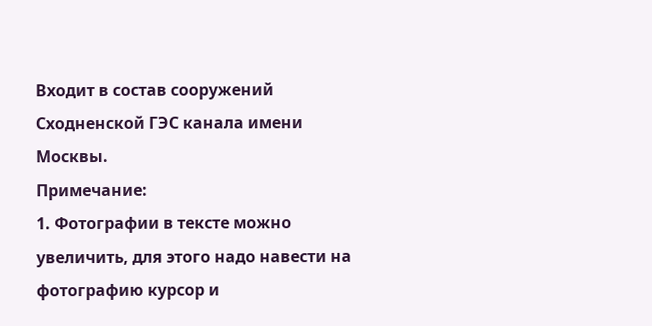Входит в состав сооружений Сходненской ГЭС канала имени Москвы.
Примечание:
1. Фотографии в тексте можно увеличить, для этого надо навести на фотографию курсор и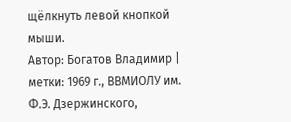щёлкнуть левой кнопкой мыши.
Автор: Богатов Владимир | метки: 1969 г., ВВМИОЛУ им. Ф.Э. Дзержинского,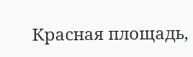Красная площадь,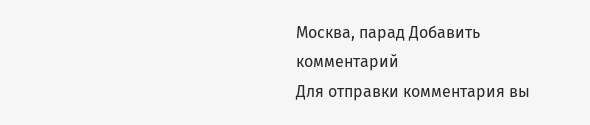Москва, парад Добавить комментарий
Для отправки комментария вы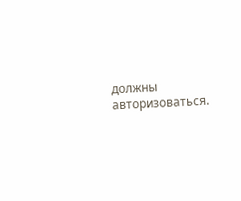должны авторизоваться.